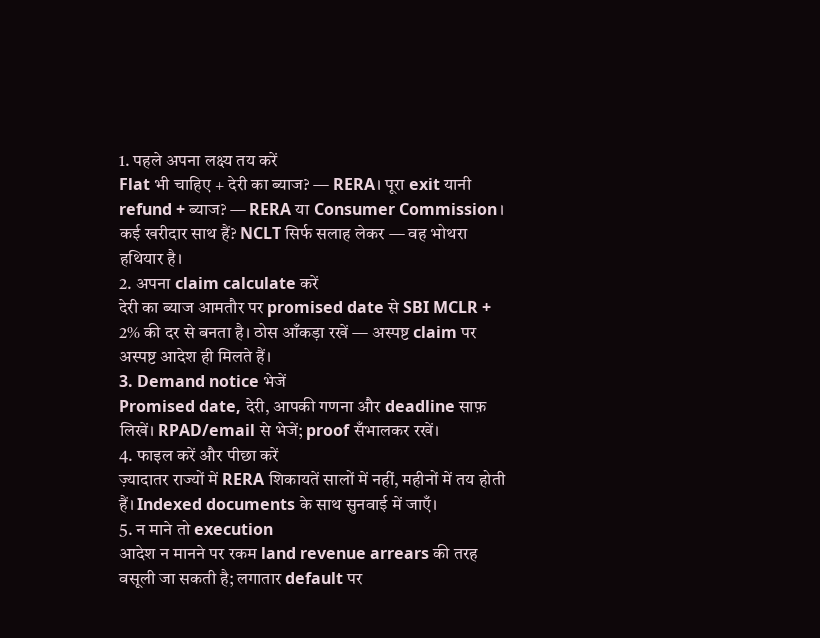1. पहले अपना लक्ष्य तय करें
Flat भी चाहिए + देरी का ब्याज? — RERA। पूरा exit यानी refund + ब्याज? — RERA या Consumer Commission। कई खरीदार साथ हैं? NCLT सिर्फ सलाह लेकर — वह भोथरा हथियार है।
2. अपना claim calculate करें
देरी का ब्याज आमतौर पर promised date से SBI MCLR + 2% की दर से बनता है। ठोस आँकड़ा रखें — अस्पष्ट claim पर अस्पष्ट आदेश ही मिलते हैं।
3. Demand notice भेजें
Promised date, देरी, आपकी गणना और deadline साफ़ लिखें। RPAD/email से भेजें; proof सँभालकर रखें।
4. फाइल करें और पीछा करें
ज़्यादातर राज्यों में RERA शिकायतें सालों में नहीं, महीनों में तय होती हैं। Indexed documents के साथ सुनवाई में जाएँ।
5. न माने तो execution
आदेश न मानने पर रकम land revenue arrears की तरह वसूली जा सकती है; लगातार default पर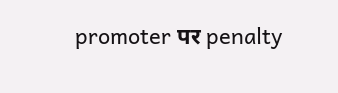promoter पर penalty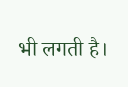भी लगती है।